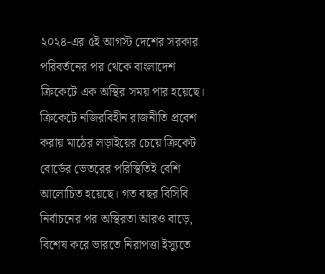২০২৪-এর ৫ই আগস্ট দেশের সরকার পরিবর্তনের পর থেকে বাংলাদেশ ক্রিকেটে এক অস্থির সময় পার হয়েছে। ক্রিকেটে নজিরবিহীন রাজনীতি প্রবেশ করায় মাঠের লড়াইয়ের চেয়ে ক্রিকেট বোর্ডের ভেতরের পরিস্থিতিই বেশি আলোচিত হয়েছে। গত বছর বিসিবি নির্বাচনের পর অস্থিরতা আরও বাড়ে, বিশেষ করে ভারতে নিরাপত্তা ইস্যুতে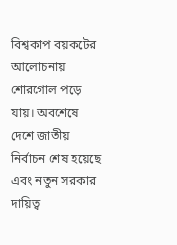বিশ্বকাপ বয়কটের আলোচনায় শোরগোল পড়ে যায়। অবশেষে দেশে জাতীয় নির্বাচন শেষ হয়েছে এবং নতুন সরকার দায়িত্ব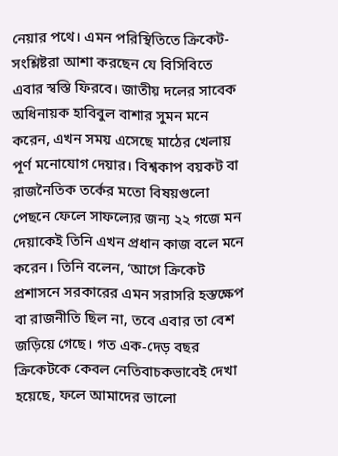নেয়ার পথে। এমন পরিস্থিতিতে ক্রিকেট-সংশ্লিষ্টরা আশা করছেন যে বিসিবিতে এবার স্বস্তি ফিরবে। জাতীয় দলের সাবেক অধিনায়ক হাবিবুল বাশার সুমন মনে করেন, এখন সময় এসেছে মাঠের খেলায় পূর্ণ মনোযোগ দেয়ার। বিশ্বকাপ বয়কট বা রাজনৈতিক তর্কের মতো বিষয়গুলো পেছনে ফেলে সাফল্যের জন্য ২২ গজে মন দেয়াকেই তিনি এখন প্রধান কাজ বলে মনে করেন। তিনি বলেন, ‘আগে ক্রিকেট প্রশাসনে সরকারের এমন সরাসরি হস্তক্ষেপ বা রাজনীতি ছিল না, তবে এবার তা বেশ জড়িয়ে গেছে। গত এক-দেড় বছর ক্রিকেটকে কেবল নেতিবাচকভাবেই দেখা হয়েছে, ফলে আমাদের ভালো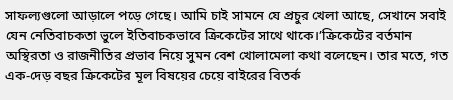সাফল্যগুলো আড়ালে পড়ে গেছে। আমি চাই সামনে যে প্রচুর খেলা আছে, সেখানে সবাই যেন নেতিবাচকতা ভুলে ইতিবাচকভাবে ক্রিকেটের সাথে থাকে।’ক্রিকেটের বর্তমান অস্থিরতা ও রাজনীতির প্রভাব নিয়ে সুমন বেশ খোলামেলা কথা বলেছেন। তার মতে, গত এক-দেড় বছর ক্রিকেটের মূল বিষয়ের চেয়ে বাইরের বিতর্ক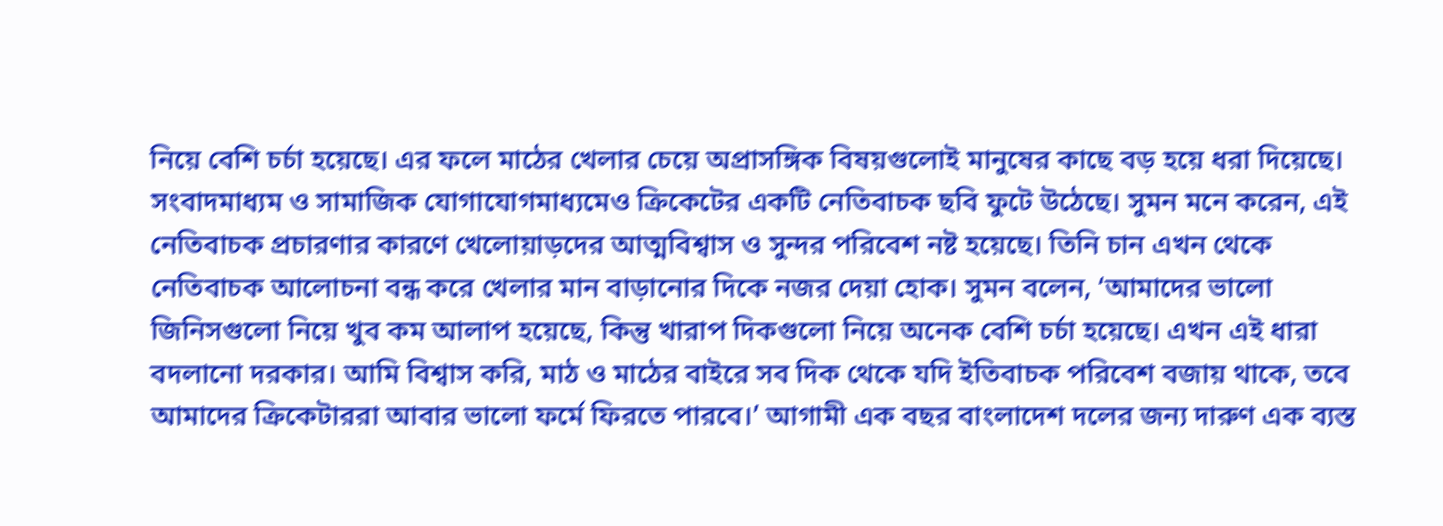নিয়ে বেশি চর্চা হয়েছে। এর ফলে মাঠের খেলার চেয়ে অপ্রাসঙ্গিক বিষয়গুলোই মানুষের কাছে বড় হয়ে ধরা দিয়েছে। সংবাদমাধ্যম ও সামাজিক যোগাযোগমাধ্যমেও ক্রিকেটের একটি নেতিবাচক ছবি ফুটে উঠেছে। সুমন মনে করেন, এই নেতিবাচক প্রচারণার কারণে খেলোয়াড়দের আত্মবিশ্বাস ও সুন্দর পরিবেশ নষ্ট হয়েছে। তিনি চান এখন থেকে নেতিবাচক আলোচনা বন্ধ করে খেলার মান বাড়ানোর দিকে নজর দেয়া হোক। সুমন বলেন, ‘আমাদের ভালো জিনিসগুলো নিয়ে খুব কম আলাপ হয়েছে, কিন্তু খারাপ দিকগুলো নিয়ে অনেক বেশি চর্চা হয়েছে। এখন এই ধারা বদলানো দরকার। আমি বিশ্বাস করি, মাঠ ও মাঠের বাইরে সব দিক থেকে যদি ইতিবাচক পরিবেশ বজায় থাকে, তবে আমাদের ক্রিকেটাররা আবার ভালো ফর্মে ফিরতে পারবে।’ আগামী এক বছর বাংলাদেশ দলের জন্য দারুণ এক ব্যস্ত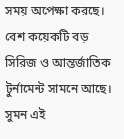সময় অপেক্ষা করছে। বেশ কয়েকটি বড় সিরিজ ও আন্তর্জাতিক টুর্নামেন্ট সামনে আছে। সুমন এই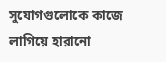সুযোগগুলোকে কাজে লাগিয়ে হারানো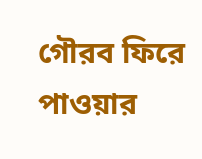গৌরব ফিরে পাওয়ার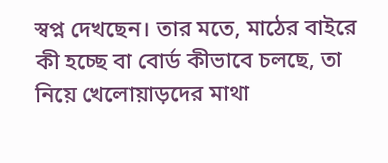স্বপ্ন দেখছেন। তার মতে, মাঠের বাইরে কী হচ্ছে বা বোর্ড কীভাবে চলছে, তা নিয়ে খেলোয়াড়দের মাথা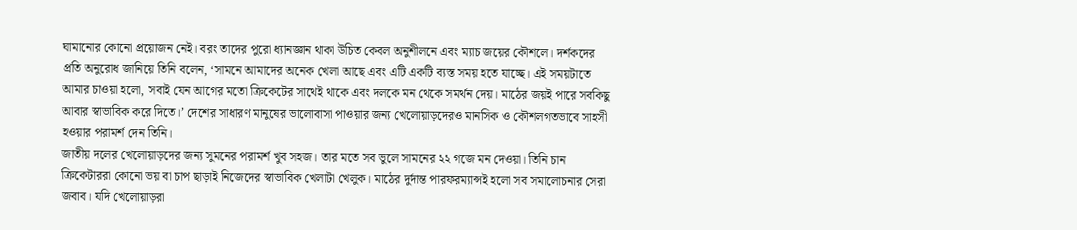ঘামানোর কোনো প্রয়োজন নেই। বরং তাদের পুরো ধ্যানজ্ঞান থাকা উচিত কেবল অনুশীলনে এবং ম্যাচ জয়ের কৌশলে। দর্শকদের প্রতি অনুরোধ জানিয়ে তিনি বলেন, ‘সামনে আমাদের অনেক খেলা আছে এবং এটি একটি ব্যস্ত সময় হতে যাচ্ছে। এই সময়টাতে আমার চাওয়া হলো, সবাই যেন আগের মতো ক্রিকেটের সাথেই থাকে এবং দলকে মন থেকে সমর্থন দেয়। মাঠের জয়ই পারে সবকিছু আবার স্বাভাবিক করে দিতে।’ দেশের সাধারণ মানুষের ভালোবাসা পাওয়ার জন্য খেলোয়াড়দেরও মানসিক ও কৌশলগতভাবে সাহসী হওয়ার পরামর্শ দেন তিনি।
জাতীয় দলের খেলোয়াড়দের জন্য সুমনের পরামর্শ খুব সহজ। তার মতে সব ভুলে সামনের ২২ গজে মন দেওয়া। তিনি চান ক্রিকেটাররা কোনো ভয় বা চাপ ছাড়াই নিজেদের স্বাভাবিক খেলাটা খেলুক। মাঠের দুর্দান্ত পারফরম্যান্সই হলো সব সমালোচনার সেরা জবাব। যদি খেলোয়াড়রা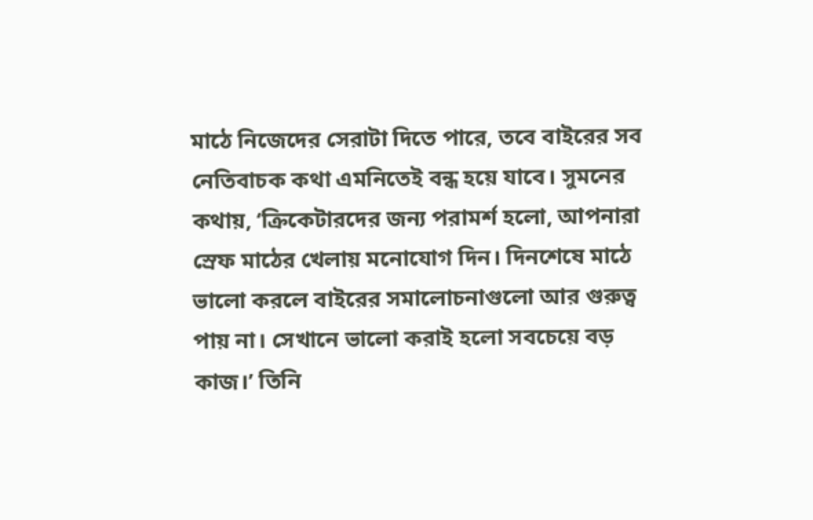মাঠে নিজেদের সেরাটা দিতে পারে, তবে বাইরের সব নেতিবাচক কথা এমনিতেই বন্ধ হয়ে যাবে। সুমনের কথায়, ‘ক্রিকেটারদের জন্য পরামর্শ হলো, আপনারা স্রেফ মাঠের খেলায় মনোযোগ দিন। দিনশেষে মাঠে ভালো করলে বাইরের সমালোচনাগুলো আর গুরুত্ব পায় না। সেখানে ভালো করাই হলো সবচেয়ে বড় কাজ।’ তিনি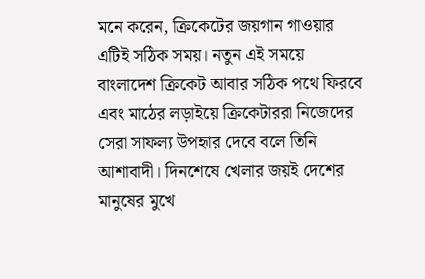মনে করেন, ক্রিকেটের জয়গান গাওয়ার এটিই সঠিক সময়। নতুন এই সময়ে বাংলাদেশ ক্রিকেট আবার সঠিক পথে ফিরবে এবং মাঠের লড়াইয়ে ক্রিকেটাররা নিজেদের সেরা সাফল্য উপহৃার দেবে বলে তিনি আশাবাদী। দিনশেষে খেলার জয়ই দেশের মানুষের মুখে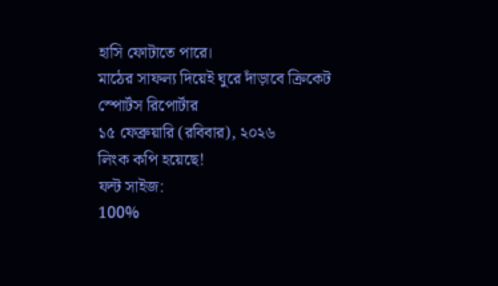হাসি ফোটাতে পারে।
মাঠের সাফল্য দিয়েই ঘুরে দাঁড়াবে ক্রিকেট
স্পোর্টস রিপোর্টার
১৫ ফেব্রুয়ারি (রবিবার), ২০২৬
লিংক কপি হয়েছে!
ফন্ট সাইজ:
100%